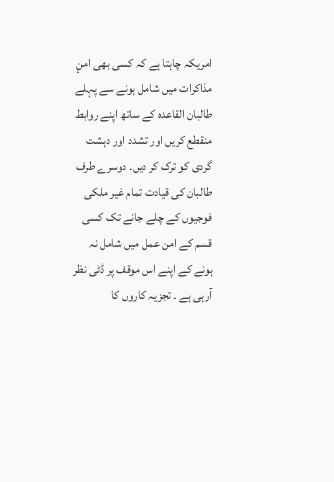امریکہ چاہتا ہے کہ کسی بھی امنٕ مذاکرات میں شامل ہونے سے پہلے طالبان القاعدہ کے ساتھ اپنے روابط منقطع کریں اور تشدد اور دہشت گردی کو ترک کر دیں۔ دوسرے طرف طالبان کی قیادت تمام غیر ملکی فوجیوں کے چلے جانے تک کسی قسم کے امن عمل میں شامل نہ ہونے کے اپنے اس موقف پر ڈٹی نظر آرہی ہے ۔ تجزیہ کاروں کا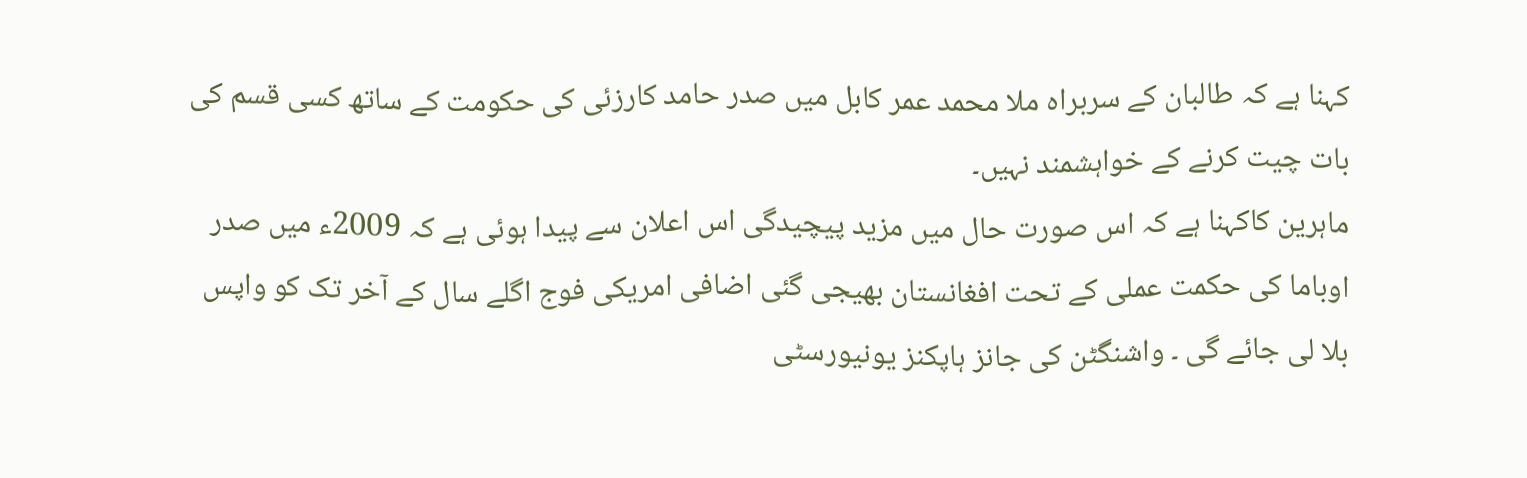کہنا ہے کہ طالبان کے سربراہ ملا محمد عمر کابل میں صدر حامد کارزئی کی حکومت کے ساتھ کسی قسم کی بات چیت کرنے کے خواہشمند نہیں۔
ماہرین کاکہنا ہے کہ اس صورت حال میں مزید پیچیدگی اس اعلان سے پیدا ہوئی ہے کہ 2009ء میں صدر اوباما کی حکمت عملی کے تحت افغانستان بھیجی گئی اضافی امریکی فوج اگلے سال کے آخر تک کو واپس بلا لی جائے گی ۔ واشنگٹن کی جانز ہاپکنز یونیورسٹی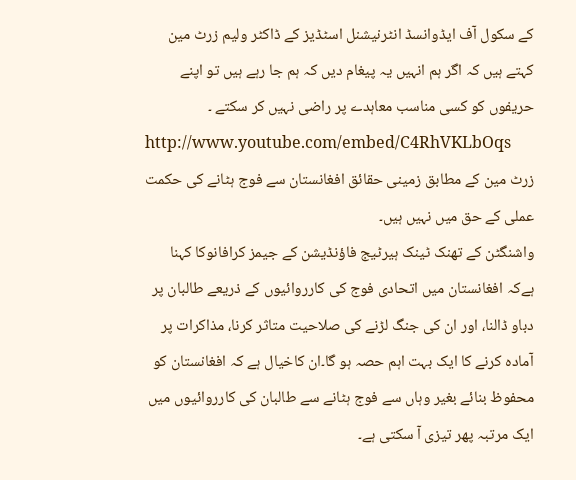کے سکول آف ایڈوانسڈ انٹرنیشنل اسٹڈیز کے ڈاکٹر ولیم زرٹ مین کہتے ہیں کہ اگر ہم انہیں یہ پیغام دیں کہ ہم جا رہے ہیں تو اپنے حریفوں کو کسی مناسب معاہدے پر راضی نہیں کر سکتے ۔
http://www.youtube.com/embed/C4RhVKLbOqs
زرٹ مین کے مطابق زمینی حقائق افغانستان سے فوج ہٹانے کی حکمت عملی کے حق میں نہیں ہیں۔
واشنگٹن کے تھنک ٹینک ہیرٹیج فاؤنڈیشن کے جیمز کرافانوکا کہنا ہےکہ افغانستان میں اتحادی فوج کی کارروائیوں کے ذریعے طالبان پر دباو ڈالنا، اور ان کی جنگ لڑنے کی صلاحیت متاثر کرنا، مذاکرات پر آمادہ کرنے کا ایک بہت اہم حصہ ہو گا۔ان کاخیال ہے کہ افغانستان کو محفوظ بنائے بغیر وہاں سے فوج ہٹانے سے طالبان کی کارروائیوں میں ایک مرتبہ پھر تیزی آ سکتی ہے۔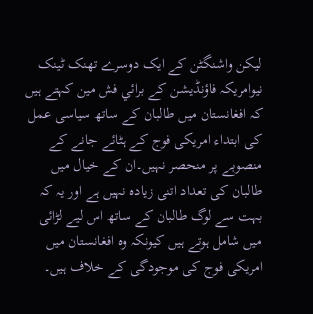لیکن واشنگٹن کے ایک دوسرے تھنک ٹینک نیوامریکہ فاؤنڈیشن کے برائي فش مین کہتے ہیں کہ افغانستان میں طالبان کے ساتھ سیاسی عمل کی ابتداء امریکی فوج کے ہٹائے جانے کے منصوبے پر منحصر نہیں۔ان کے خیال میں طالبان کی تعداد اتنی زیادہ نہیں ہے اور یہ کہ بہت سے لوگ طالبان کے ساتھ اس لیے لڑائی میں شامل ہوتے ہیں کیونکہ وہ افغانستان میں امریکی فوج کی موجودگی کے خلاف ہیں۔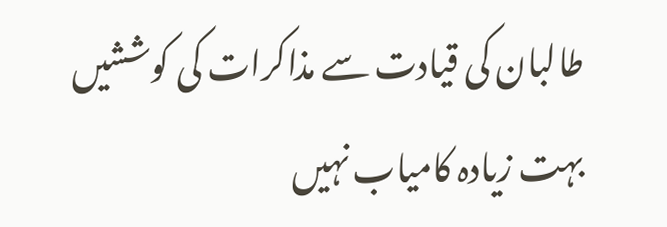طالبان کی قیادت سے مذاکرات کی کوششیں بہت زیادہ کامیاب نہیں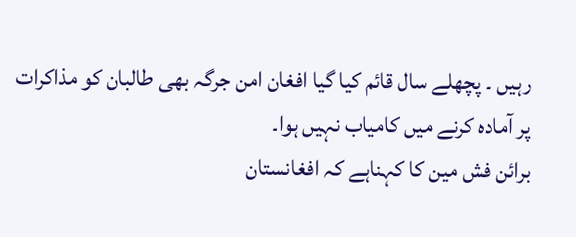رہیں ۔ پچھلے سال قائم کیا گیا افغان امن جرگہ بھی طالبان کو مذاکرات پر آمادہ کرنے میں کامیاب نہیں ہوا۔
برائن فش مین کا کہناہے کہ افغانستان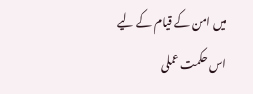میں امن کے قیام کے لیے اس حکمت عملی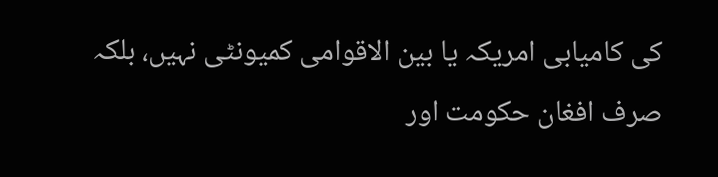کی کامیابی امریکہ یا بین الاقوامی کمیونٹی نہیں، بلکہ صرف افغان حکومت اور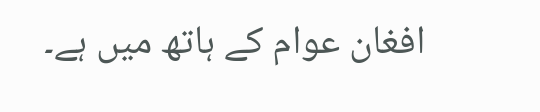افغان عوام کے ہاتھ میں ہے۔